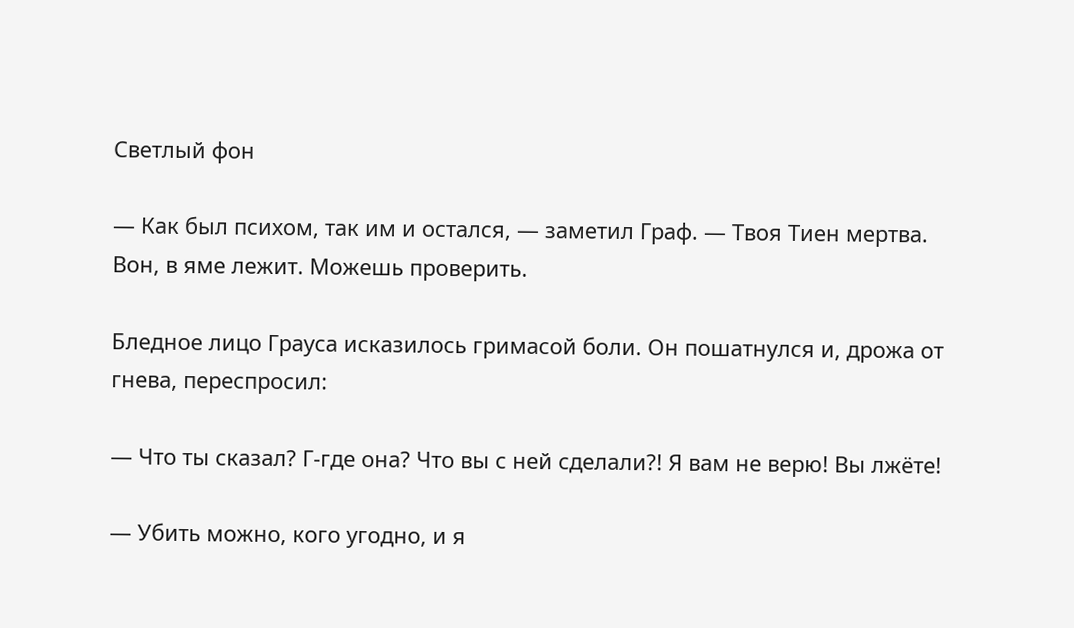Светлый фон

— Как был психом, так им и остался, — заметил Граф. — Твоя Тиен мертва. Вон, в яме лежит. Можешь проверить.

Бледное лицо Грауса исказилось гримасой боли. Он пошатнулся и, дрожа от гнева, переспросил:

— Что ты сказал? Г-где она? Что вы с ней сделали?! Я вам не верю! Вы лжёте!

— Убить можно, кого угодно, и я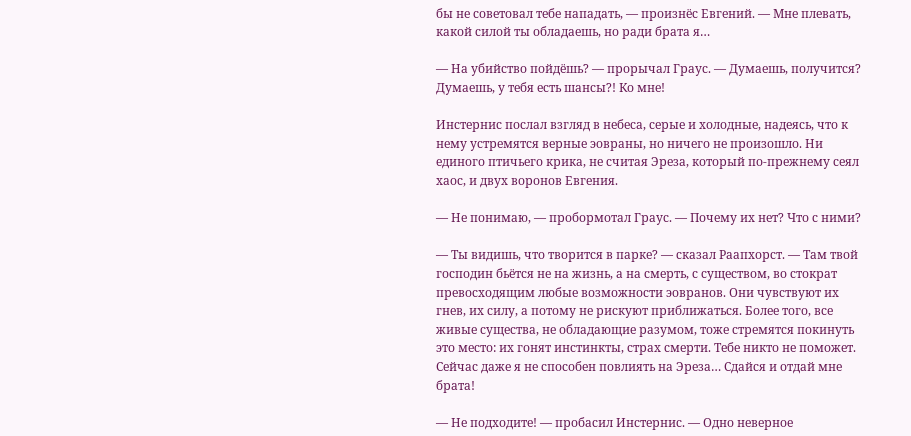бы не советовал тебе нападать, — произнёс Евгений. — Мне плевать, какой силой ты обладаешь, но ради брата я…

— На убийство пойдёшь? — прорычал Граус. — Думаешь, получится? Думаешь, у тебя есть шансы?! Ко мне!

Инстернис послал взгляд в небеса, серые и холодные, надеясь, что к нему устремятся верные эовраны, но ничего не произошло. Ни единого птичьего крика, не считая Эреза, который по-прежнему сеял хаос, и двух воронов Евгения.

— Не понимаю, — пробормотал Граус. — Почему их нет? Что с ними?

— Ты видишь, что творится в парке? — сказал Раапхорст. — Там твой господин бьётся не на жизнь, а на смерть, с существом, во стократ превосходящим любые возможности эовранов. Они чувствуют их гнев, их силу, а потому не рискуют приближаться. Более того, все живые существа, не обладающие разумом, тоже стремятся покинуть это место: их гонят инстинкты, страх смерти. Тебе никто не поможет. Сейчас даже я не способен повлиять на Эреза… Сдайся и отдай мне брата!

— Не подходите! — пробасил Инстернис. — Одно неверное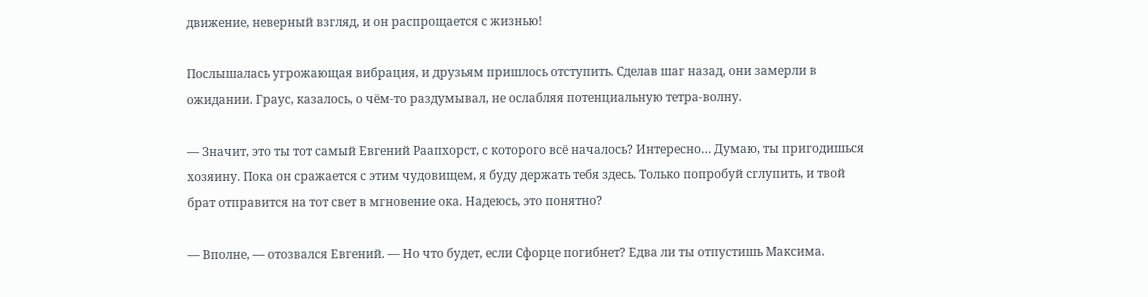движение, неверный взгляд, и он распрощается с жизнью!

Послышалась угрожающая вибрация, и друзьям пришлось отступить. Сделав шаг назад, они замерли в ожидании. Граус, казалось, о чём-то раздумывал, не ослабляя потенциальную тетра-волну.

— Значит, это ты тот самый Евгений Раапхорст, с которого всё началось? Интересно… Думаю, ты пригодишься хозяину. Пока он сражается с этим чудовищем, я буду держать тебя здесь. Только попробуй сглупить, и твой брат отправится на тот свет в мгновение ока. Надеюсь, это понятно?

— Вполне, — отозвался Евгений. — Но что будет, если Сфорце погибнет? Едва ли ты отпустишь Максима.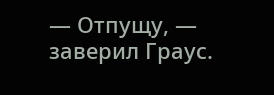— Отпущу, — заверил Граус.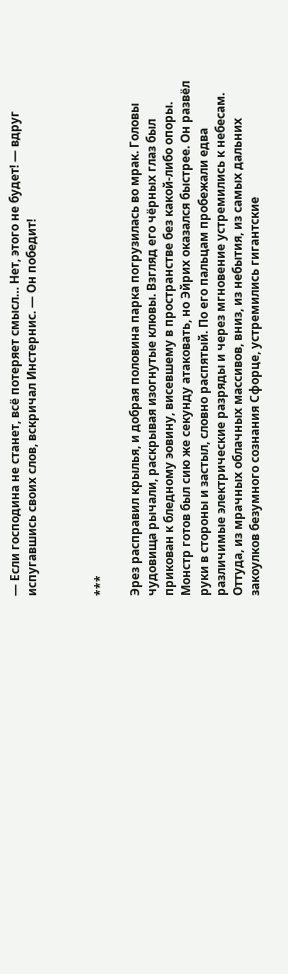— Если господина не станет, всё потеряет смысл… Нет, этого не будет! — вдруг испугавшись своих слов, вскричал Инстернис. — Он победит!



***

Эрез расправил крылья, и добрая половина парка погрузилась во мрак. Головы чудовища рычали, раскрывая изогнутые клювы. Взгляд его чёрных глаз был прикован к бледному эовину, висевшему в пространстве без какой-либо опоры. Монстр готов был сию же секунду атаковать, но Эйрих оказался быстрее. Он развёл руки в стороны и застыл, словно распятый. По его пальцам пробежали едва различимые электрические разряды и через мгновение устремились к небесам. Оттуда, из мрачных облачных массивов, вниз, из небытия, из самых дальних закоулков безумного сознания Сфорце, устремились гигантские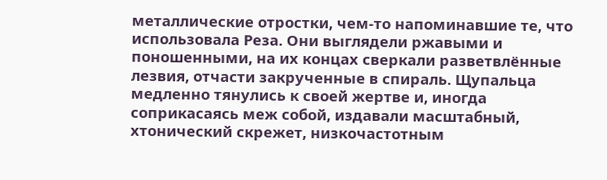металлические отростки, чем-то напоминавшие те, что использовала Реза. Они выглядели ржавыми и поношенными, на их концах сверкали разветвлённые лезвия, отчасти закрученные в спираль. Щупальца медленно тянулись к своей жертве и, иногда соприкасаясь меж собой, издавали масштабный, хтонический скрежет, низкочастотным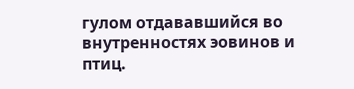гулом отдававшийся во внутренностях эовинов и птиц.